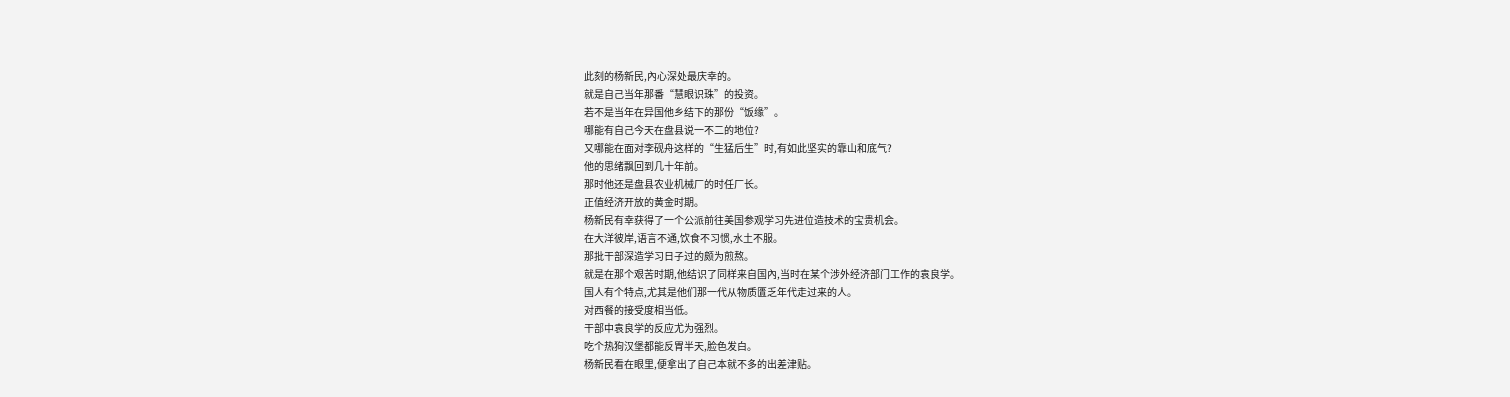此刻的杨新民,內心深处最庆幸的。
就是自己当年那番“慧眼识珠”的投资。
若不是当年在异国他乡结下的那份“饭缘”。
哪能有自己今天在盘县说一不二的地位?
又哪能在面对李砚舟这样的“生猛后生”时,有如此坚实的靠山和底气?
他的思绪飘回到几十年前。
那时他还是盘县农业机械厂的时任厂长。
正值经济开放的黄金时期。
杨新民有幸获得了一个公派前往美国参观学习先进位造技术的宝贵机会。
在大洋彼岸,语言不通,饮食不习惯,水土不服。
那批干部深造学习日子过的颇为煎熬。
就是在那个艰苦时期,他结识了同样来自国內,当时在某个涉外经济部门工作的袁良学。
国人有个特点,尤其是他们那一代从物质匱乏年代走过来的人。
对西餐的接受度相当低。
干部中袁良学的反应尤为强烈。
吃个热狗汉堡都能反胃半天,脸色发白。
杨新民看在眼里,便拿出了自己本就不多的出差津贴。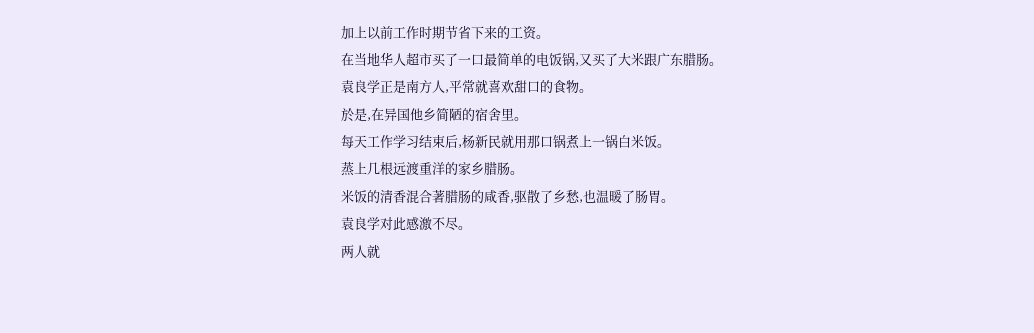加上以前工作时期节省下来的工资。
在当地华人超市买了一口最简单的电饭锅,又买了大米跟广东腊肠。
袁良学正是南方人,平常就喜欢甜口的食物。
於是,在异国他乡简陋的宿舍里。
每天工作学习结束后,杨新民就用那口锅煮上一锅白米饭。
蒸上几根远渡重洋的家乡腊肠。
米饭的清香混合著腊肠的咸香,驱散了乡愁,也温暖了肠胃。
袁良学对此感激不尽。
两人就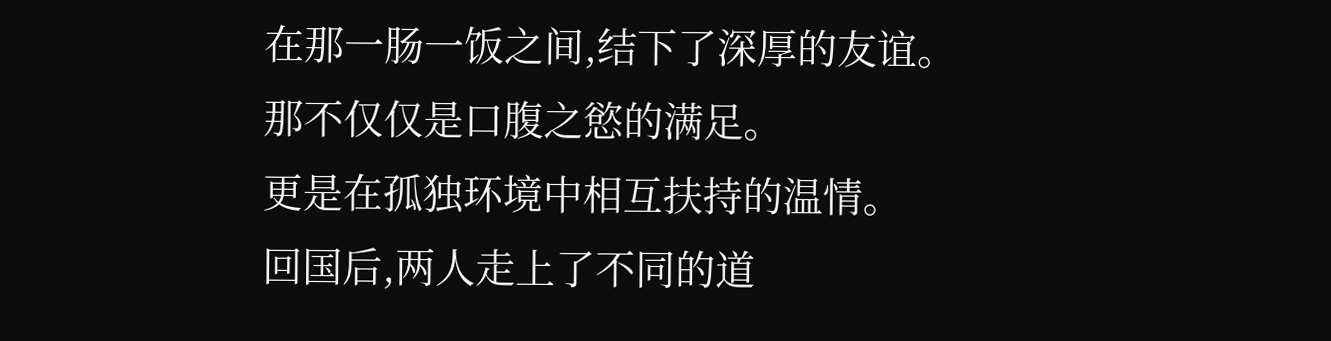在那一肠一饭之间,结下了深厚的友谊。
那不仅仅是口腹之慾的满足。
更是在孤独环境中相互扶持的温情。
回国后,两人走上了不同的道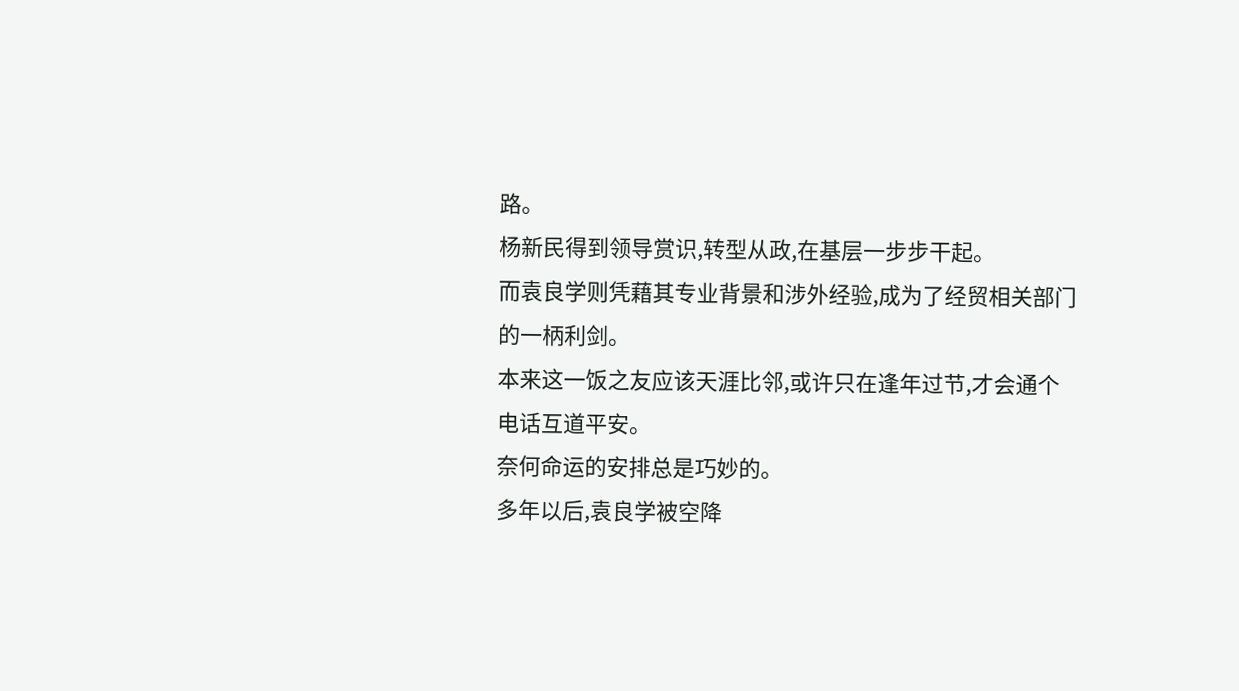路。
杨新民得到领导赏识,转型从政,在基层一步步干起。
而袁良学则凭藉其专业背景和涉外经验,成为了经贸相关部门的一柄利剑。
本来这一饭之友应该天涯比邻,或许只在逢年过节,才会通个电话互道平安。
奈何命运的安排总是巧妙的。
多年以后,袁良学被空降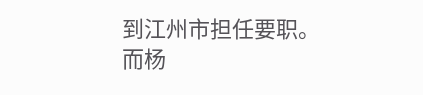到江州市担任要职。
而杨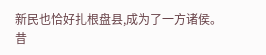新民也恰好扎根盘县,成为了一方诸侯。
昔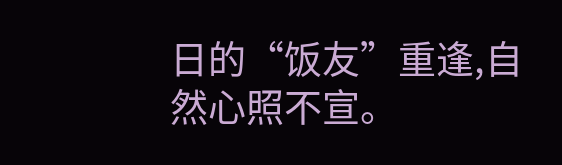日的“饭友”重逢,自然心照不宣。